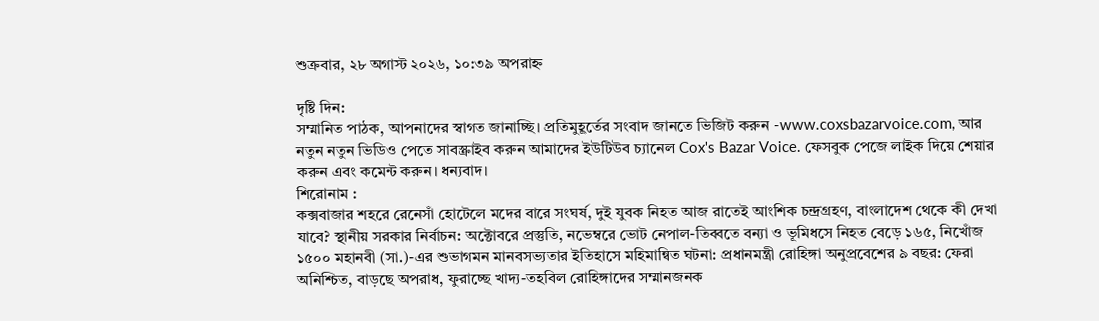শুক্রবার, ২৮ অগাস্ট ২০২৬, ১০:৩৯ অপরাহ্ন

দৃষ্টি দিন:
সম্মানিত পাঠক, আপনাদের স্বাগত জানাচ্ছি। প্রতিমুহূর্তের সংবাদ জানতে ভিজিট করুন -www.coxsbazarvoice.com, আর নতুন নতুন ভিডিও পেতে সাবস্ক্রাইব করুন আমাদের ইউটিউব চ্যানেল Cox's Bazar Voice. ফেসবুক পেজে লাইক দিয়ে শেয়ার করুন এবং কমেন্ট করুন। ধন্যবাদ।
শিরোনাম :
কক্সবাজার শহরে রেনেসাঁ হোটেলে মদের বারে সংঘর্ষ, দুই যুবক নিহত আজ রাতেই আংশিক চন্দ্রগ্রহণ, বাংলাদেশ থেকে কী দেখা যাবে? স্থানীয় সরকার নির্বাচন: অক্টোবরে প্রস্তুতি, নভেম্বরে ভোট নেপাল-তিব্বতে বন্যা ও ভূমিধসে নিহত বেড়ে ১৬৫, নিখোঁজ ১৫০০ মহানবী (সা.)-এর শুভাগমন মানবসভ্যতার ইতিহাসে মহিমান্বিত ঘটনা: প্রধানমন্ত্রী রোহিঙ্গা অনুপ্রবেশের ৯ বছর: ফেরা অনিশ্চিত, বাড়ছে অপরাধ, ফুরাচ্ছে খাদ্য-তহবিল রোহিঙ্গাদের সম্মানজনক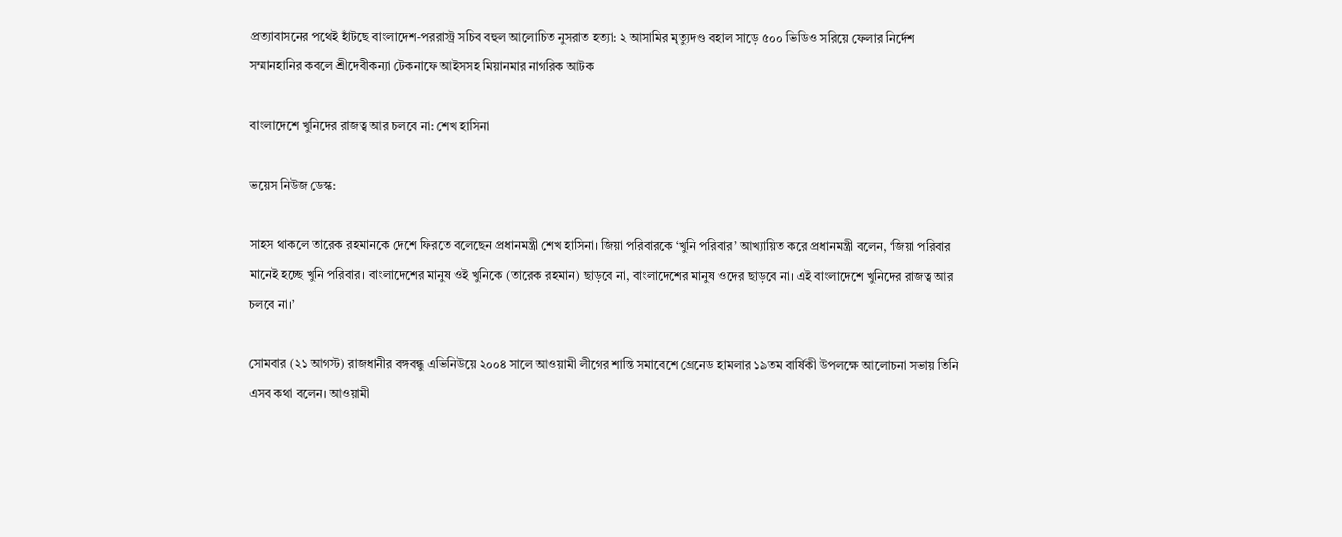প্রত্যাবাসনের পথেই হাঁটছে বাংলাদেশ-পররাস্ট্র সচিব বহুল আলোচিত নুসরাত হত্যা: ২ আসামির মৃত্যুদণ্ড বহাল সাড়ে ৫০০ ভিডিও সরিয়ে ফেলার নির্দেশ সম্মানহানির কবলে শ্রীদেবীকন্যা টেকনাফে আইসসহ মিয়ানমার নাগরিক আটক

বাংলাদেশে খুনিদের রাজত্ব আর চলবে না: শেখ হাসিনা

ভয়েস নিউজ ডেস্ক:

সাহস থাকলে তারেক রহমানকে দেশে ফিরতে বলেছেন প্রধানমন্ত্রী শেখ হাসিনা। জিয়া পরিবারকে ‘খুনি পরিবার’ আখ্যায়িত করে প্রধানমন্ত্রী বলেন, ‘জিয়া পরিবার মানেই হচ্ছে খুনি পরিবার। বাংলাদেশের মানুষ ওই খুনিকে (তারেক রহমান) ছাড়বে না, বাংলাদেশের মানুষ ওদের ছাড়বে না। এই বাংলাদেশে খুনিদের রাজত্ব আর চলবে না।’

সোমবার (২১ আগস্ট) রাজধানীর বঙ্গবন্ধু এভিনিউয়ে ২০০৪ সালে আওয়ামী লীগের শান্তি সমাবেশে গ্রেনেড হামলার ১৯তম বার্ষিকী উপলক্ষে আলোচনা সভায় তিনি এসব কথা বলেন। আওয়ামী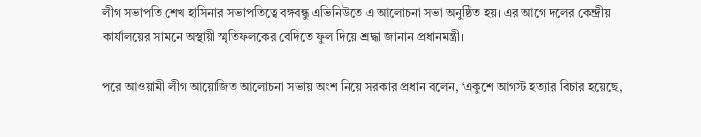লীগ সভাপতি শেখ হাসিনার সভাপতিত্বে বঙ্গবন্ধু এভিনিউতে এ আলোচনা সভা অনুষ্ঠিত হয়। এর আগে দলের কেন্দ্রীয় কার্যালয়ের সামনে অস্থায়ী স্মৃতিফলকের বেদিতে ফুল দিয়ে শ্রদ্ধা জানান প্রধানমন্ত্রী।

পরে আওয়ামী লীগ আয়োজিত আলোচনা সভায় অংশ নিয়ে সরকার প্রধান বলেন, ‘একুশে আগস্ট হত্যার বিচার হয়েছে,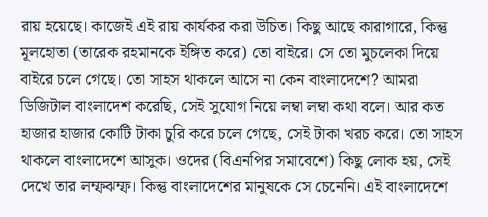রায় হয়েছে। কাজেই এই রায় কার্যকর করা উচিত। কিছু আছে কারাগারে, কিন্তু মূলহোতা (তারেক রহমানকে ইঙ্গিত করে) তো বাইরে। সে তো মুচলেকা দিয়ে বাইরে চলে গেছে। তো সাহস থাকলে আসে না কেন বাংলাদেশে? আমরা ডিজিটাল বাংলাদেশ করেছি, সেই সুযোগ নিয়ে লম্বা লম্বা কথা বলে। আর কত হাজার হাজার কোটি টাকা চুরি করে চলে গেছে, সেই টাকা খরচ করে। তো সাহস থাকলে বাংলাদেশে আসুক। ওদের (বিএনপির সমাবেশে) কিছু লোক হয়, সেই দেখে তার লম্ফঝম্ফ। কিন্তু বাংলাদেশের মানুষকে সে চেনেনি। এই বাংলাদেশে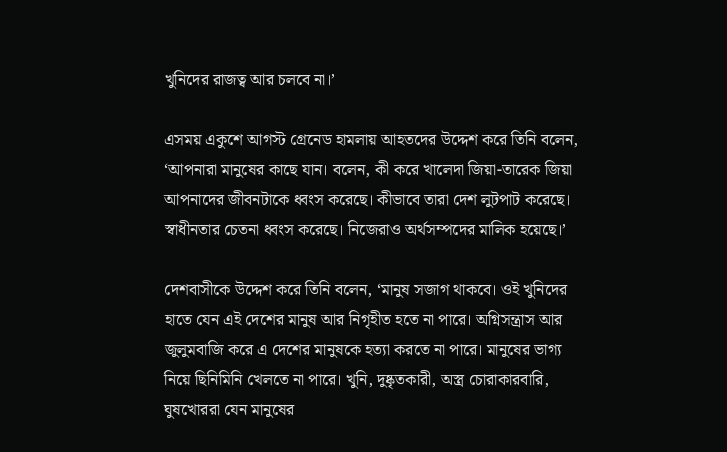খুনিদের রাজত্ব আর চলবে না।’

এসময় একুশে আগস্ট গ্রেনেড হামলায় আহতদের উদ্দেশ করে তিনি বলেন, ‘আপনারা মানুষের কাছে যান। বলেন, কী করে খালেদা জিয়া-তারেক জিয়া আপনাদের জীবনটাকে ধ্বংস করেছে। কীভাবে তারা দেশ লুটপাট করেছে। স্বাধীনতার চেতনা ধ্বংস করেছে। নিজেরাও অর্থসম্পদের মালিক হয়েছে।’

দেশবাসীকে উদ্দেশ করে তিনি বলেন, ‘মানুষ সজাগ থাকবে। ওই খুনিদের হাতে যেন এই দেশের মানুষ আর নিগৃহীত হতে না পারে। অগ্নিসন্ত্রাস আর জুলুমবাজি করে এ দেশের মানুষকে হত্যা করতে না পারে। মানুষের ভাগ্য নিয়ে ছিনিমিনি খেলতে না পারে। খুনি, দুষ্কৃতকারী, অস্ত্র চোরাকারবারি, ঘুষখোররা যেন মানুষের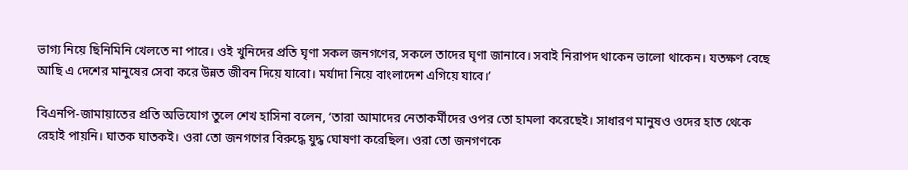ভাগ্য নিয়ে ছিনিমিনি খেলতে না পারে। ওই খুনিদের প্রতি ঘৃণা সকল জনগণের, সকলে তাদের ঘৃণা জানাবে। সবাই নিরাপদ থাকেন ভালো থাকেন। যতক্ষণ বেছে আছি এ দেশের মানুষের সেবা করে উন্নত জীবন দিয়ে যাবো। মর্যাদা নিয়ে বাংলাদেশ এগিয়ে যাবে।’

বিএনপি-জামায়াতের প্রতি অভিযোগ তুলে শেখ হাসিনা বলেন, ‘তারা আমাদের নেতাকর্মীদের ওপর তো হামলা করেছেই। সাধারণ মানুষও ওদের হাত থেকে রেহাই পায়নি। ঘাতক ঘাতকই। ওরা তো জনগণের বিরুদ্ধে যুদ্ধ ঘোষণা করেছিল। ওরা তো জনগণকে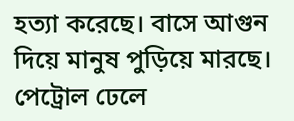হত্যা করেছে। বাসে আগুন দিয়ে মানুষ পুড়িয়ে মারছে। পেট্রোল ঢেলে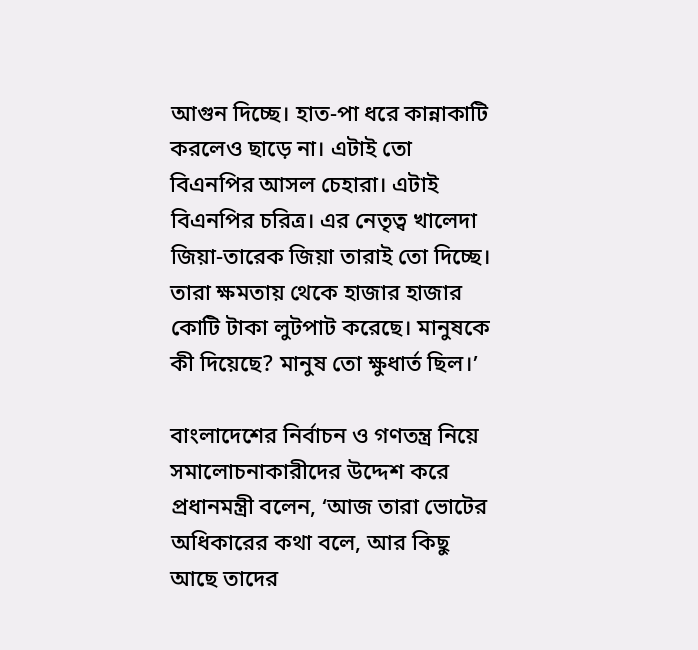আগুন দিচ্ছে। হাত-পা ধরে কান্নাকাটি করলেও ছাড়ে না। এটাই তো বিএনপির আসল চেহারা। এটাই বিএনপির চরিত্র। এর নেতৃত্ব খালেদা জিয়া-তারেক জিয়া তারাই তো দিচ্ছে। তারা ক্ষমতায় থেকে হাজার হাজার কোটি টাকা লুটপাট করেছে। মানুষকে কী দিয়েছে? মানুষ তো ক্ষুধার্ত ছিল।’

বাংলাদেশের নির্বাচন ও গণতন্ত্র নিয়ে সমালোচনাকারীদের উদ্দেশ করে প্রধানমন্ত্রী বলেন, ‘আজ তারা ভোটের অধিকারের কথা বলে, আর কিছু আছে তাদের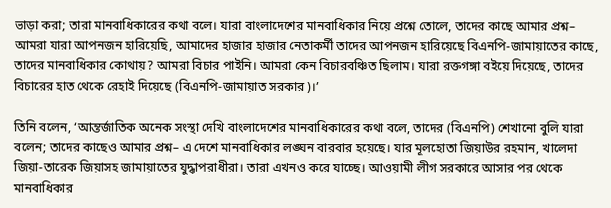ভাড়া করা; তারা মানবাধিকারের কথা বলে। যারা বাংলাদেশের মানবাধিকার নিয়ে প্রশ্নে তোলে, তাদের কাছে আমার প্রশ্ন– আমরা যারা আপনজন হারিয়েছি, আমাদের হাজার হাজার নেতাকর্মী তাদের আপনজন হারিয়েছে বিএনপি-জামায়াতের কাছে, তাদের মানবাধিকার কোথায়? আমরা বিচার পাইনি। আমরা কেন বিচারবঞ্চিত ছিলাম। যারা রক্তগঙ্গা বইয়ে দিয়েছে, তাদের বিচারের হাত থেকে রেহাই দিয়েছে (বিএনপি-জামায়াত সরকার)।’

তিনি বলেন, ‘আন্তর্জাতিক অনেক সংস্থা দেখি বাংলাদেশের মানবাধিকারের কথা বলে, তাদের (বিএনপি) শেখানো বুলি যারা বলেন; তাদের কাছেও আমার প্রশ্ন– এ দেশে মানবাধিকার লঙ্ঘন বারবার হয়েছে। যার মূলহোতা জিয়াউর রহমান, খালেদা জিয়া-তারেক জিয়াসহ জামায়াতের যুদ্ধাপরাধীরা। তারা এখনও করে যাচ্ছে। আওয়ামী লীগ সরকারে আসার পর থেকে মানবাধিকার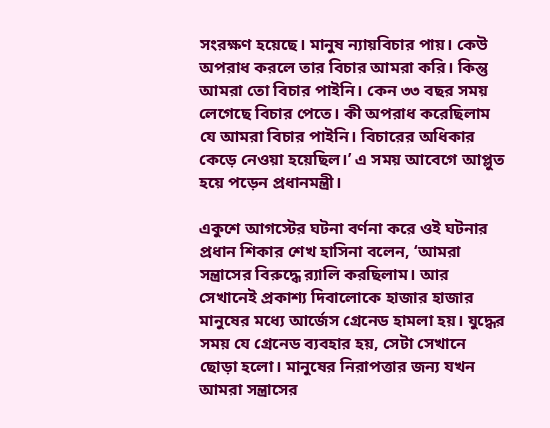সংরক্ষণ হয়েছে। মানুষ ন্যায়বিচার পায়। কেউ অপরাধ করলে তার বিচার আমরা করি। কিন্তু আমরা তো বিচার পাইনি। কেন ৩৩ বছর সময় লেগেছে বিচার পেতে। কী অপরাধ করেছিলাম যে আমরা বিচার পাইনি। বিচারের অধিকার কেড়ে নেওয়া হয়েছিল।’ এ সময় আবেগে আপ্লুত হয়ে পড়েন প্রধানমন্ত্রী।

একুশে আগস্টের ঘটনা বর্ণনা করে ওই ঘটনার প্রধান শিকার শেখ হাসিনা বলেন, ‘আমরা সন্ত্রাসের বিরুদ্ধে র‌্যালি করছিলাম। আর সেখানেই প্রকাশ্য দিবালোকে হাজার হাজার মানুষের মধ্যে আর্জেস গ্রেনেড হামলা হয়। যুদ্ধের সময় যে গ্রেনেড ব্যবহার হয়, সেটা সেখানে ছোড়া হলো। মানুষের নিরাপত্তার জন্য যখন আমরা সন্ত্রাসের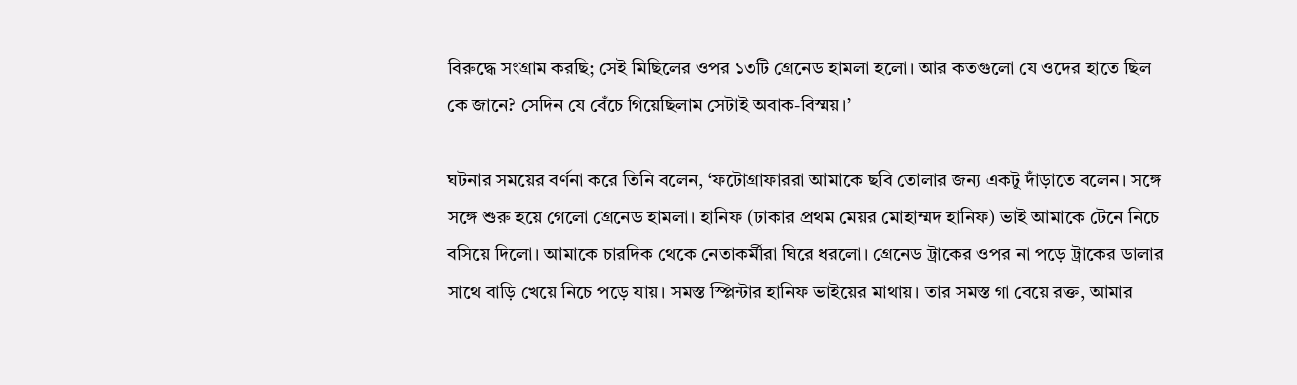বিরুদ্ধে সংগ্রাম করছি; সেই মিছিলের ওপর ১৩টি গ্রেনেড হামলা হলো। আর কতগুলো যে ওদের হাতে ছিল কে জানে? সেদিন যে বেঁচে গিয়েছিলাম সেটাই অবাক-বিস্ময়।’

ঘটনার সময়ের বর্ণনা করে তিনি বলেন, ‘ফটোগ্রাফাররা আমাকে ছবি তোলার জন্য একটু দাঁড়াতে বলেন। সঙ্গে সঙ্গে শুরু হয়ে গেলো গ্রেনেড হামলা। হানিফ (ঢাকার প্রথম মেয়র মোহাম্মদ হানিফ) ভাই আমাকে টেনে নিচে বসিয়ে দিলো। আমাকে চারদিক থেকে নেতাকর্মীরা ঘিরে ধরলো। গ্রেনেড ট্রাকের ওপর না পড়ে ট্রাকের ডালার সাথে বাড়ি খেয়ে নিচে পড়ে যায়। সমস্ত স্প্লিন্টার হানিফ ভাইয়ের মাথায়। তার সমস্ত গা বেয়ে রক্ত, আমার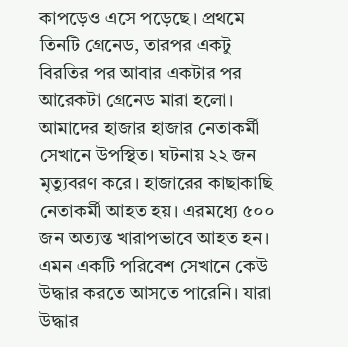কাপড়েও এসে পড়েছে। প্রথমে তিনটি গ্রেনেড, তারপর একটু বিরতির পর আবার একটার পর আরেকটা গ্রেনেড মারা হলো। আমাদের হাজার হাজার নেতাকর্মী সেখানে উপস্থিত। ঘটনায় ২২ জন মৃত্যুবরণ করে। হাজারের কাছাকাছি নেতাকর্মী আহত হয়। এরমধ্যে ৫০০ জন অত্যন্ত খারাপভাবে আহত হন। এমন একটি পরিবেশ সেখানে কেউ উদ্ধার করতে আসতে পারেনি। যারা উদ্ধার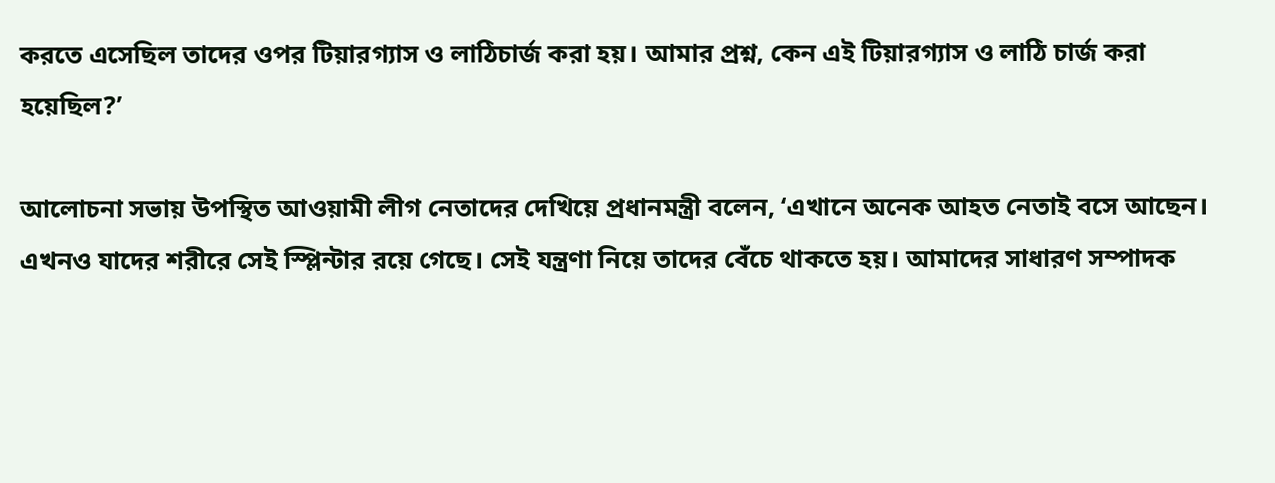করতে এসেছিল তাদের ওপর টিয়ারগ্যাস ও লাঠিচার্জ করা হয়। আমার প্রশ্ন, কেন এই টিয়ারগ্যাস ও লাঠি চার্জ করা হয়েছিল?’

আলোচনা সভায় উপস্থিত আওয়ামী লীগ নেতাদের দেখিয়ে প্রধানমন্ত্রী বলেন, ‘এখানে অনেক আহত নেতাই বসে আছেন। এখনও যাদের শরীরে সেই স্প্লিন্টার রয়ে গেছে। সেই যন্ত্রণা নিয়ে তাদের বেঁচে থাকতে হয়। আমাদের সাধারণ সম্পাদক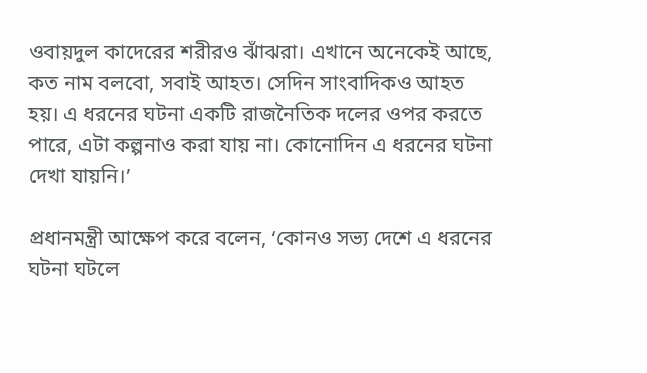ওবায়দুল কাদেরের শরীরও ঝাঁঝরা। এখানে অনেকেই আছে, কত নাম বলবো, সবাই আহত। সেদিন সাংবাদিকও আহত হয়। এ ধরনের ঘটনা একটি রাজনৈতিক দলের ওপর করতে পারে, এটা কল্পনাও করা যায় না। কোনোদিন এ ধরনের ঘটনা দেখা যায়নি।’

প্রধানমন্ত্রী আক্ষেপ করে বলেন, ‘কোনও সভ্য দেশে এ ধরনের ঘটনা ঘটলে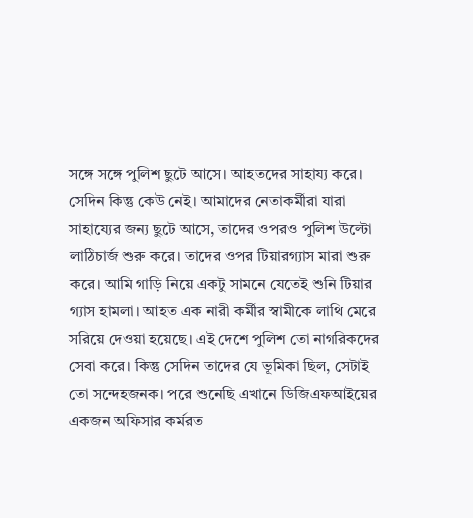সঙ্গে সঙ্গে পুলিশ ছুটে আসে। আহতদের সাহায্য করে। সেদিন কিন্তু কেউ নেই। আমাদের নেতাকর্মীরা যারা সাহায্যের জন্য ছুটে আসে, তাদের ওপরও পুলিশ উল্টো লাঠিচার্জ শুরু করে। তাদের ওপর টিয়ারগ্যাস মারা শুরু করে। আমি গাড়ি নিয়ে একটু সামনে যেতেই শুনি টিয়ার গ্যাস হামলা। আহত এক নারী কর্মীর স্বামীকে লাথি মেরে সরিয়ে দেওয়া হয়েছে। এই দেশে পুলিশ তো নাগরিকদের সেবা করে। কিন্তু সেদিন তাদের যে ভূমিকা ছিল, সেটাই তো সন্দেহজনক। পরে শুনেছি এখানে ডিজিএফআইয়ের একজন অফিসার কর্মরত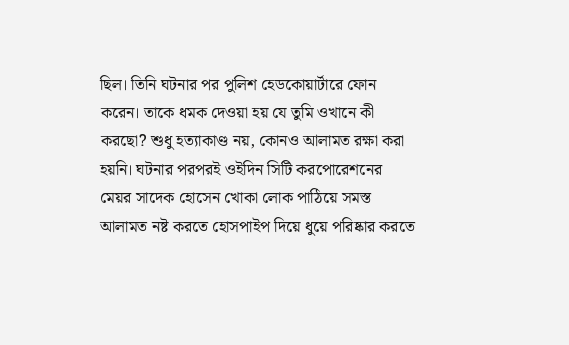ছিল। তিনি ঘটনার পর পুলিশ হেডকোয়ার্টারে ফোন করেন। তাকে ধমক দেওয়া হয় যে তুমি ওখানে কী করছো? শুধু হত্যাকাণ্ড নয়, কোনও আলামত রক্ষা করা হয়নি। ঘটনার পরপরই ওইদিন সিটি করপোরেশনের মেয়র সাদেক হোসেন খোকা লোক পাঠিয়ে সমস্ত আলামত নষ্ট করতে হোসপাইপ দিয়ে ধুয়ে পরিষ্কার করতে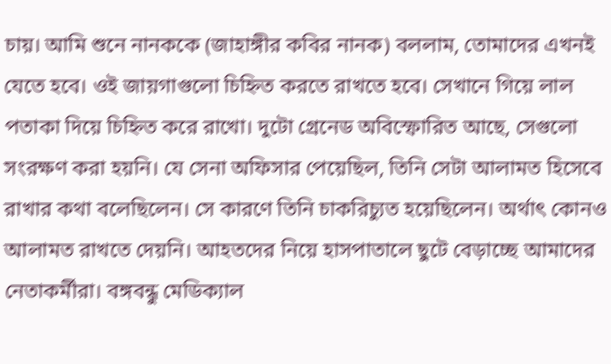চায়। আমি শুনে নানককে (জাহাঙ্গীর কবির নানক) বললাম, তোমাদের এখনই যেতে হবে। ওই জায়গাগুলো চিহ্নিত করতে রাখতে হবে। সেখানে গিয়ে লাল পতাকা দিয়ে চিহ্নিত করে রাখো। দুটো গ্রেনেড অবিস্ফোরিত আছে, সেগুলো সংরক্ষণ করা হয়নি। যে সেনা অফিসার পেয়েছিল, তিনি সেটা আলামত হিসেবে রাখার কথা বলেছিলেন। সে কারণে তিনি চাকরিচ্যুত হয়েছিলেন। অর্থাৎ কোনও আলামত রাখতে দেয়নি। আহতদের নিয়ে হাসপাতালে ছুটে বেড়াচ্ছে আমাদের নেতাকর্মীরা। বঙ্গবন্ধু মেডিক্যাল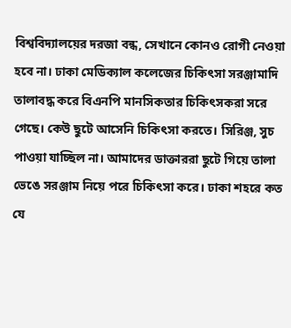বিশ্ববিদ্যালয়ের দরজা বন্ধ, সেখানে কোনও রোগী নেওয়া হবে না। ঢাকা মেডিক্যাল কলেজের চিকিৎসা সরঞ্জামাদি তালাবদ্ধ করে বিএনপি মানসিকতার চিকিৎসকরা সরে গেছে। কেউ ছুটে আসেনি চিকিৎসা করতে। সিরিঞ্জ, সুচ পাওয়া যাচ্ছিল না। আমাদের ডাক্তাররা ছুটে গিয়ে তালা ভেঙে সরঞ্জাম নিয়ে পরে চিকিৎসা করে। ঢাকা শহরে কত যে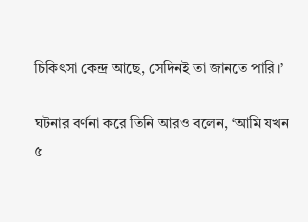চিকিৎসা কেন্দ্র আছে, সেদিনই তা জানতে পারি।’

ঘটনার বর্ণনা করে তিনি আরও বলেন, ‘আমি যখন ৫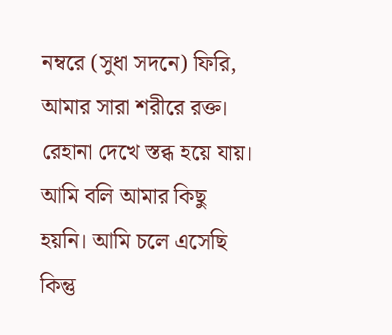নম্বরে (সুধা সদনে) ফিরি, আমার সারা শরীরে রক্ত। রেহানা দেখে স্তব্ধ হয়ে যায়। আমি বলি আমার কিছু হয়নি। আমি চলে এসেছি কিন্তু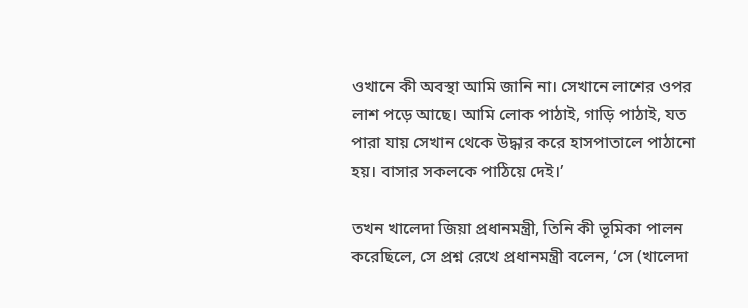ওখানে কী অবস্থা আমি জানি না। সেখানে লাশের ওপর লাশ পড়ে আছে। আমি লোক পাঠাই, গাড়ি পাঠাই, যত পারা যায় সেখান থেকে উদ্ধার করে হাসপাতালে পাঠানো হয়। বাসার সকলকে পাঠিয়ে দেই।’

তখন খালেদা জিয়া প্রধানমন্ত্রী, তিনি কী ভূমিকা পালন করেছিলে, সে প্রশ্ন রেখে প্রধানমন্ত্রী বলেন, ‘সে (খালেদা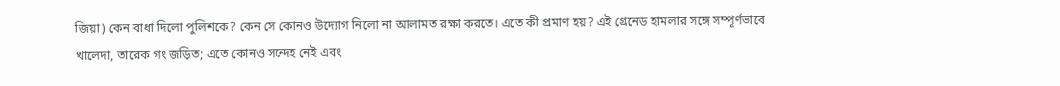জিয়া) কেন বাধা দিলো পুলিশকে? কেন সে কোনও উদ্যোগ নিলো না আলামত রক্ষা করতে। এতে কী প্রমাণ হয়? এই গ্রেনেড হামলার সঙ্গে সম্পূর্ণভাবে খালেদা, তারেক গং জড়িত; এতে কোনও সন্দেহ নেই এবং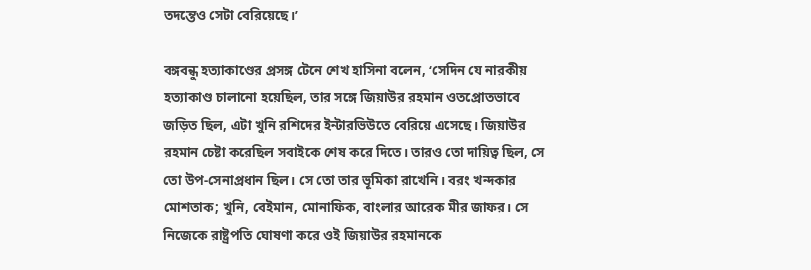তদন্তেও সেটা বেরিয়েছে।’

বঙ্গবন্ধু হত্যাকাণ্ডের প্রসঙ্গ টেনে শেখ হাসিনা বলেন, ‘সেদিন যে নারকীয় হত্যাকাণ্ড চালানো হয়েছিল, তার সঙ্গে জিয়াউর রহমান ওতপ্রোতভাবে জড়িত ছিল, এটা খুনি রশিদের ইন্টারভিউতে বেরিয়ে এসেছে। জিয়াউর রহমান চেষ্টা করেছিল সবাইকে শেষ করে দিতে। তারও তো দায়িত্ব ছিল, সে তো উপ-সেনাপ্রধান ছিল। সে তো তার ভূমিকা রাখেনি। বরং খন্দকার মোশতাক; খুনি, বেইমান, মোনাফিক, বাংলার আরেক মীর জাফর। সে নিজেকে রাষ্ট্রপতি ঘোষণা করে ওই জিয়াউর রহমানকে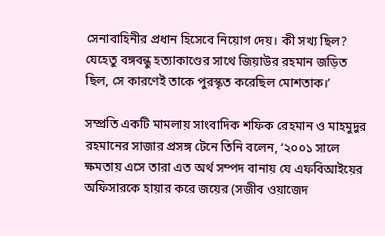সেনাবাহিনীর প্রধান হিসেবে নিয়োগ দেয়। কী সখ্য ছিল? যেহেতু বঙ্গবন্ধু হত্যাকাণ্ডের সাথে জিয়াউর রহমান জড়িত ছিল, সে কারণেই তাকে পুরস্কৃত করেছিল মোশতাক।’

সম্প্রতি একটি মামলায় সাংবাদিক শফিক রেহমান ও মাহমুদুর রহমানের সাজার প্রসঙ্গ টেনে তিনি বলেন, ‘২০০১ সালে ক্ষমতায় এসে তারা এত অর্থ সম্পদ বানায় যে এফবিআইয়ের অফিসারকে হায়ার করে জয়ের (সজীব ওয়াজেদ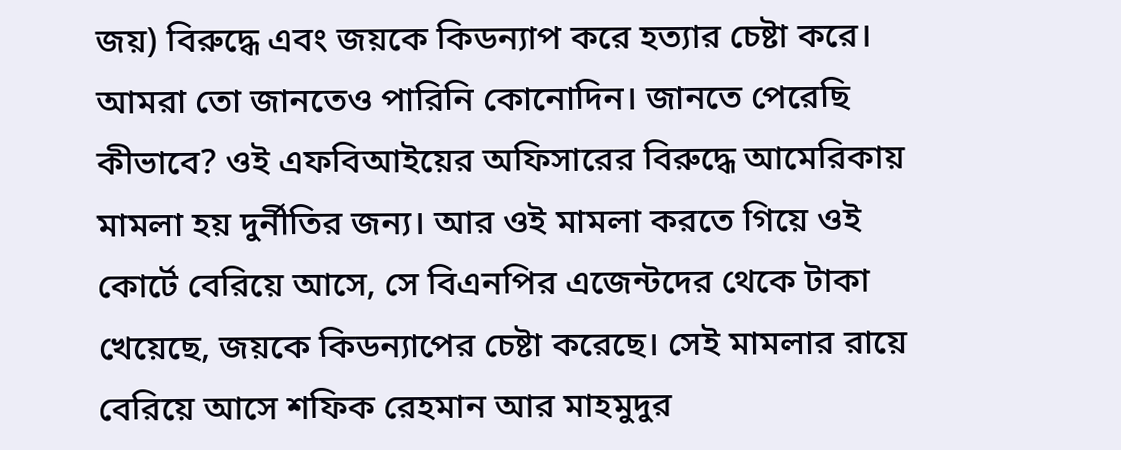জয়) বিরুদ্ধে এবং জয়কে কিডন্যাপ করে হত্যার চেষ্টা করে। আমরা তো জানতেও পারিনি কোনোদিন। জানতে পেরেছি কীভাবে? ওই এফবিআইয়ের অফিসারের বিরুদ্ধে আমেরিকায় মামলা হয় দুর্নীতির জন্য। আর ওই মামলা করতে গিয়ে ওই কোর্টে বেরিয়ে আসে, সে বিএনপির এজেন্টদের থেকে টাকা খেয়েছে, জয়কে কিডন্যাপের চেষ্টা করেছে। সেই মামলার রায়ে বেরিয়ে আসে শফিক রেহমান আর মাহমুদুর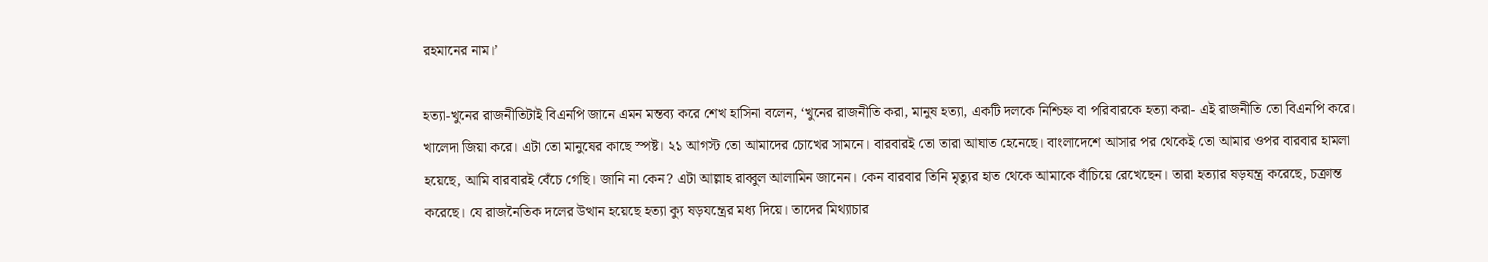রহমানের নাম।’

হত্যা-খুনের রাজনীতিটাই বিএনপি জানে এমন মন্তব্য করে শেখ হাসিনা বলেন, ‘খুনের রাজনীতি করা, মানুষ হত্যা, একটি দলকে নিশ্চিহ্ন বা পরিবারকে হত্যা করা- এই রাজনীতি তো বিএনপি করে। খালেদা জিয়া করে। এটা তো মানুষের কাছে স্পষ্ট। ২১ আগস্ট তো আমাদের চোখের সামনে। বারবারই তো তারা আঘাত হেনেছে। বাংলাদেশে আসার পর থেকেই তো আমার ওপর বারবার হামলা হয়েছে, আমি বারবারই বেঁচে গেছি। জানি না কেন? এটা আল্লাহ রাব্বুল আলামিন জানেন। কেন বারবার তিনি মৃত্যুর হাত থেকে আমাকে বাঁচিয়ে রেখেছেন। তারা হত্যার ষড়যন্ত্র করেছে, চক্রান্ত করেছে। যে রাজনৈতিক দলের উত্থান হয়েছে হত্যা ক্যু ষড়যন্ত্রের মধ্য দিয়ে। তাদের মিথ্যাচার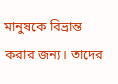মানুষকে বিভ্রান্ত করার জন্য। তাদের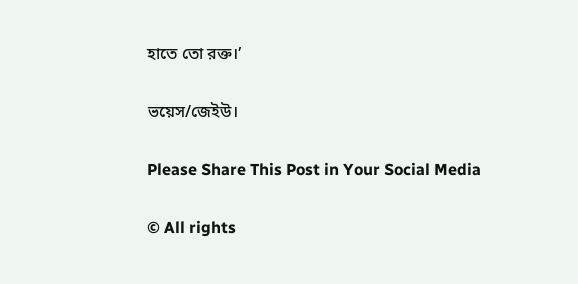হাতে তো রক্ত।’

ভয়েস/জেইউ।

Please Share This Post in Your Social Media

© All rights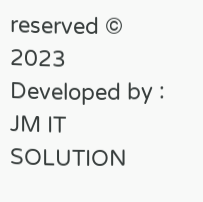reserved © 2023
Developed by : JM IT SOLUTION